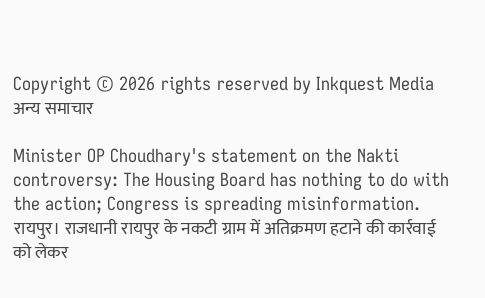Copyright © 2026 rights reserved by Inkquest Media
अन्य समाचार

Minister OP Choudhary's statement on the Nakti controversy: The Housing Board has nothing to do with the action; Congress is spreading misinformation.
रायपुर। राजधानी रायपुर के नकटी ग्राम में अतिक्रमण हटाने की कार्रवाई को लेकर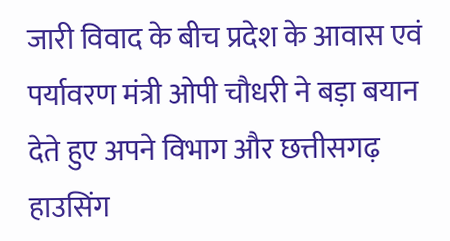जारी विवाद के बीच प्रदेश के आवास एवं पर्यावरण मंत्री ओपी चौधरी ने बड़ा बयान देते हुए अपने विभाग और छत्तीसगढ़ हाउसिंग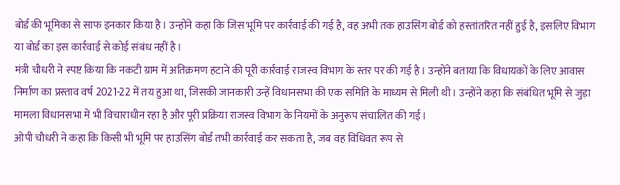बोर्ड की भूमिका से साफ इनकार किया है। उन्होंने कहा कि जिस भूमि पर कार्रवाई की गई है, वह अभी तक हाउसिंग बोर्ड को हस्तांतरित नहीं हुई है, इसलिए विभाग या बोर्ड का इस कार्रवाई से कोई संबंध नहीं है।
मंत्री चौधरी ने स्पष्ट किया कि नकटी ग्राम में अतिक्रमण हटाने की पूरी कार्रवाई राजस्व विभाग के स्तर पर की गई है। उन्होंने बताया कि विधायकों के लिए आवास निर्माण का प्रस्ताव वर्ष 2021-22 में तय हुआ था, जिसकी जानकारी उन्हें विधानसभा की एक समिति के माध्यम से मिली थी। उन्होंने कहा कि संबंधित भूमि से जुड़ा मामला विधानसभा में भी विचाराधीन रहा है और पूरी प्रक्रिया राजस्व विभाग के नियमों के अनुरूप संचालित की गई।
ओपी चौधरी ने कहा कि किसी भी भूमि पर हाउसिंग बोर्ड तभी कार्रवाई कर सकता है, जब वह विधिवत रूप से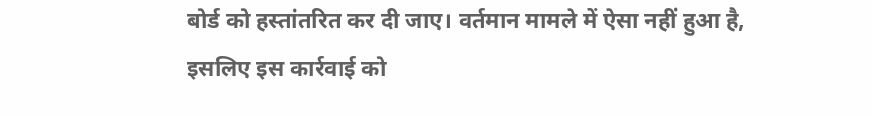बोर्ड को हस्तांतरित कर दी जाए। वर्तमान मामले में ऐसा नहीं हुआ है, इसलिए इस कार्रवाई को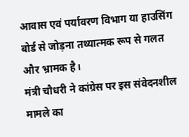आवास एवं पर्यावरण विभाग या हाउसिंग बोर्ड से जोड़ना तथ्यात्मक रूप से गलत और भ्रामक है।
मंत्री चौधरी ने कांग्रेस पर इस संवेदनशील मामले का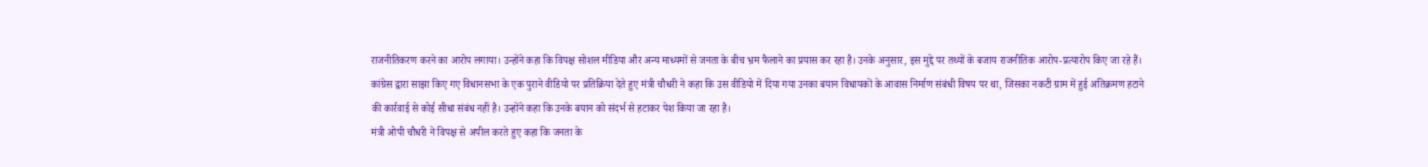राजनीतिकरण करने का आरोप लगाया। उन्होंने कहा कि विपक्ष सोशल मीडिया और अन्य माध्यमों से जनता के बीच भ्रम फैलाने का प्रयास कर रहा है। उनके अनुसार, इस मुद्दे पर तथ्यों के बजाय राजनीतिक आरोप-प्रत्यारोप किए जा रहे हैं।
कांग्रेस द्वारा साझा किए गए विधानसभा के एक पुराने वीडियो पर प्रतिक्रिया देते हुए मंत्री चौधरी ने कहा कि उस वीडियो में दिया गया उनका बयान विधायकों के आवास निर्माण संबंधी विषय पर था, जिसका नकटी ग्राम में हुई अतिक्रमण हटाने की कार्रवाई से कोई सीधा संबंध नहीं है। उन्होंने कहा कि उनके बयान को संदर्भ से हटाकर पेश किया जा रहा है।
मंत्री ओपी चौधरी ने विपक्ष से अपील करते हुए कहा कि जनता के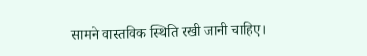सामने वास्तविक स्थिति रखी जानी चाहिए।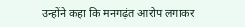उन्होंने कहा कि मनगढ़ंत आरोप लगाकर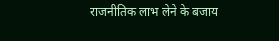राजनीतिक लाभ लेने के बजाय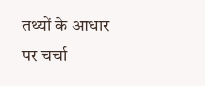तथ्यों के आधार पर चर्चा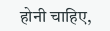होनी चाहिए,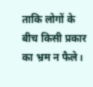ताकि लोगों के बीच किसी प्रकार का भ्रम न फैले।